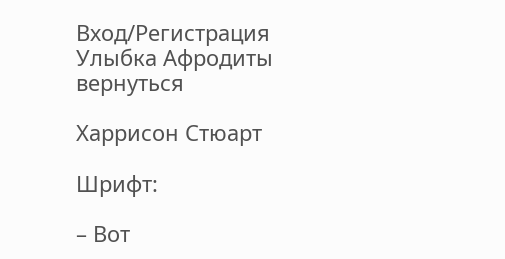Вход/Регистрация
Улыбка Афродиты
вернуться

Харрисон Стюарт

Шрифт:

– Вот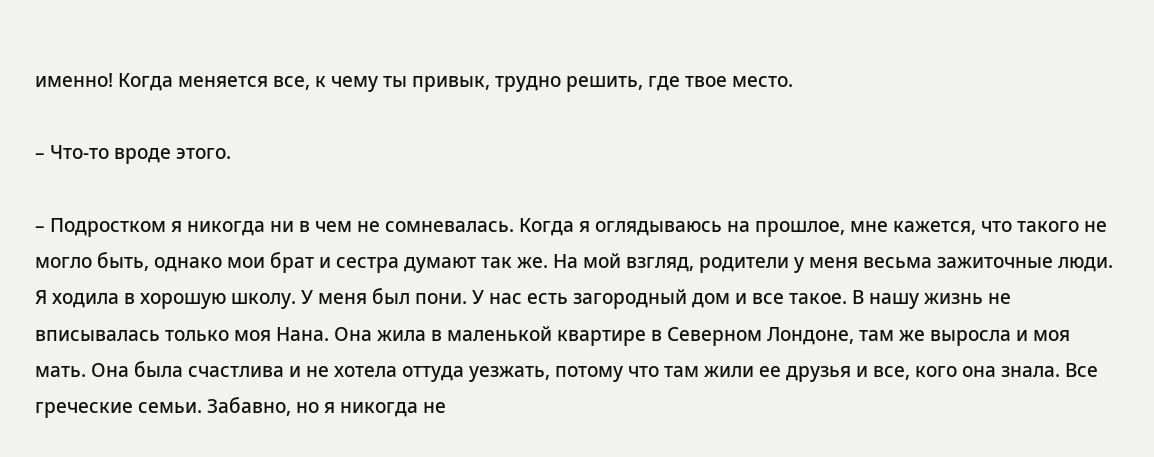именно! Когда меняется все, к чему ты привык, трудно решить, где твое место.

– Что-то вроде этого.

– Подростком я никогда ни в чем не сомневалась. Когда я оглядываюсь на прошлое, мне кажется, что такого не могло быть, однако мои брат и сестра думают так же. На мой взгляд, родители у меня весьма зажиточные люди. Я ходила в хорошую школу. У меня был пони. У нас есть загородный дом и все такое. В нашу жизнь не вписывалась только моя Нана. Она жила в маленькой квартире в Северном Лондоне, там же выросла и моя мать. Она была счастлива и не хотела оттуда уезжать, потому что там жили ее друзья и все, кого она знала. Все греческие семьи. Забавно, но я никогда не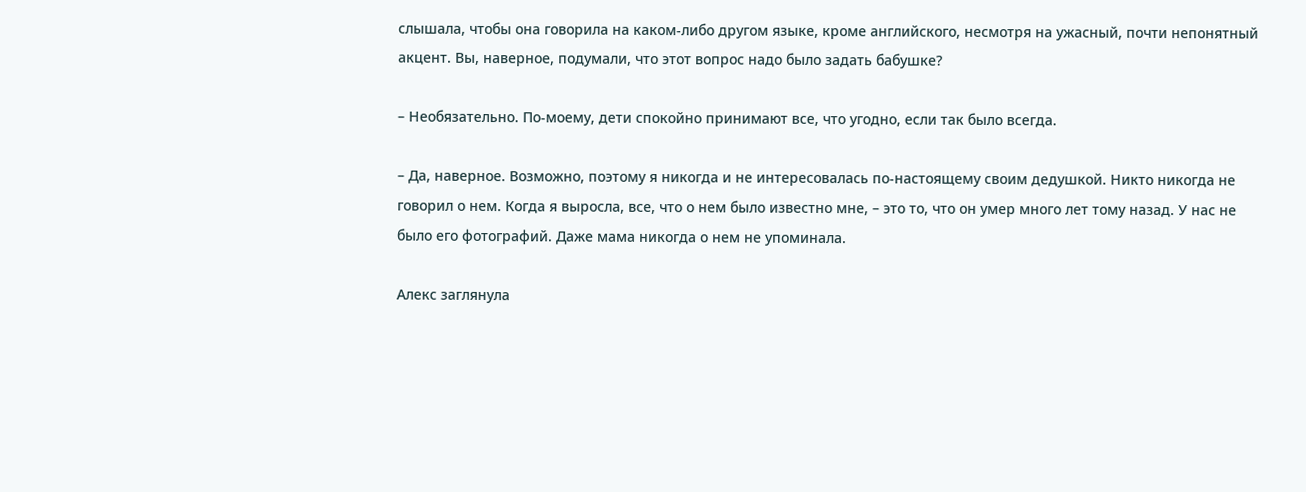слышала, чтобы она говорила на каком-либо другом языке, кроме английского, несмотря на ужасный, почти непонятный акцент. Вы, наверное, подумали, что этот вопрос надо было задать бабушке?

– Необязательно. По-моему, дети спокойно принимают все, что угодно, если так было всегда.

– Да, наверное. Возможно, поэтому я никогда и не интересовалась по-настоящему своим дедушкой. Никто никогда не говорил о нем. Когда я выросла, все, что о нем было известно мне, – это то, что он умер много лет тому назад. У нас не было его фотографий. Даже мама никогда о нем не упоминала.

Алекс заглянула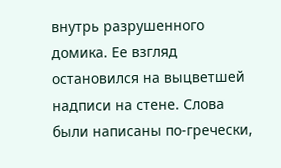внутрь разрушенного домика. Ее взгляд остановился на выцветшей надписи на стене. Слова были написаны по-гречески,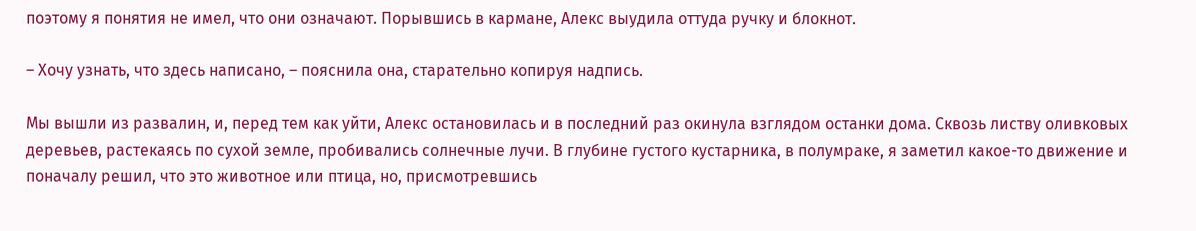поэтому я понятия не имел, что они означают. Порывшись в кармане, Алекс выудила оттуда ручку и блокнот.

– Хочу узнать, что здесь написано, – пояснила она, старательно копируя надпись.

Мы вышли из развалин, и, перед тем как уйти, Алекс остановилась и в последний раз окинула взглядом останки дома. Сквозь листву оливковых деревьев, растекаясь по сухой земле, пробивались солнечные лучи. В глубине густого кустарника, в полумраке, я заметил какое-то движение и поначалу решил, что это животное или птица, но, присмотревшись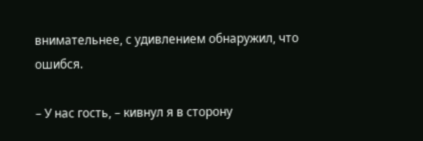внимательнее, с удивлением обнаружил, что ошибся.

– У нас гость, – кивнул я в сторону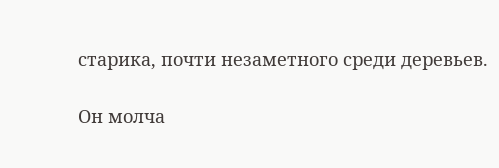старика, почти незаметного среди деревьев.

Он молча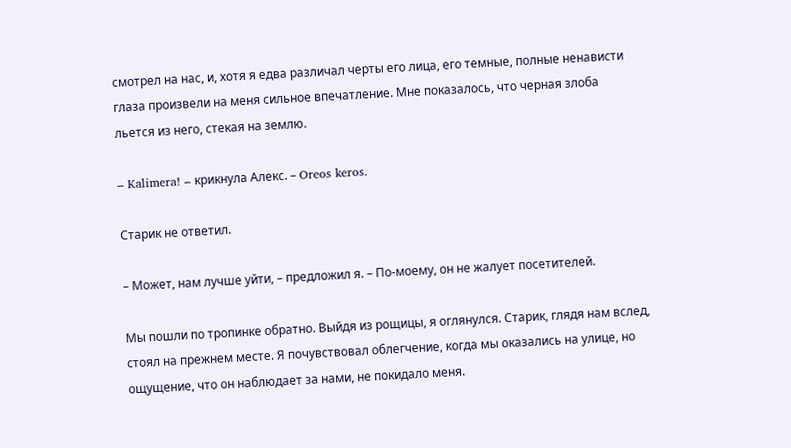смотрел на нас, и, хотя я едва различал черты его лица, его темные, полные ненависти глаза произвели на меня сильное впечатление. Мне показалось, что черная злоба льется из него, стекая на землю.

– Kalimera! – крикнула Алекс. – Oreos keros.

Старик не ответил.

– Может, нам лучше уйти, – предложил я. – По-моему, он не жалует посетителей.

Мы пошли по тропинке обратно. Выйдя из рощицы, я оглянулся. Старик, глядя нам вслед, стоял на прежнем месте. Я почувствовал облегчение, когда мы оказались на улице, но ощущение, что он наблюдает за нами, не покидало меня.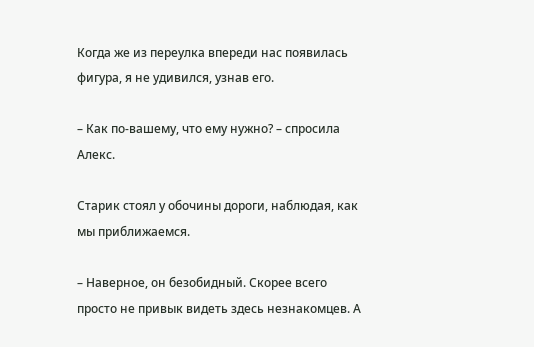Когда же из переулка впереди нас появилась фигура, я не удивился, узнав его.

– Как по-вашему, что ему нужно? – спросила Алекс.

Старик стоял у обочины дороги, наблюдая, как мы приближаемся.

– Наверное, он безобидный. Скорее всего просто не привык видеть здесь незнакомцев. А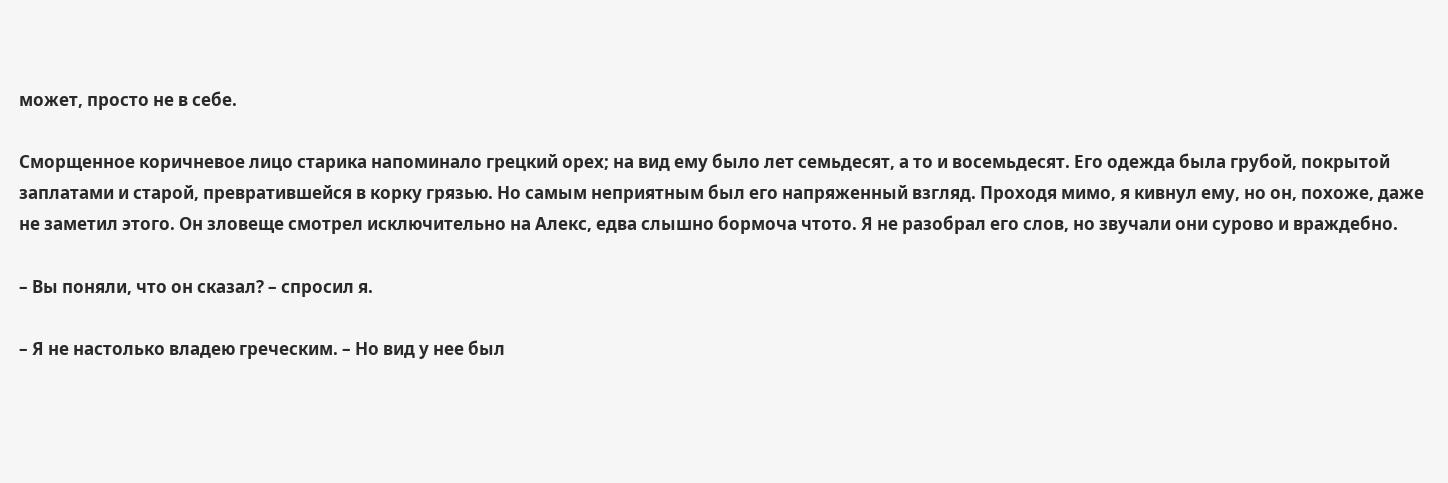может, просто не в себе.

Сморщенное коричневое лицо старика напоминало грецкий орех; на вид ему было лет семьдесят, а то и восемьдесят. Его одежда была грубой, покрытой заплатами и старой, превратившейся в корку грязью. Но самым неприятным был его напряженный взгляд. Проходя мимо, я кивнул ему, но он, похоже, даже не заметил этого. Он зловеще смотрел исключительно на Алекс, едва слышно бормоча чтото. Я не разобрал его слов, но звучали они сурово и враждебно.

– Вы поняли, что он сказал? – спросил я.

– Я не настолько владею греческим. – Но вид у нее был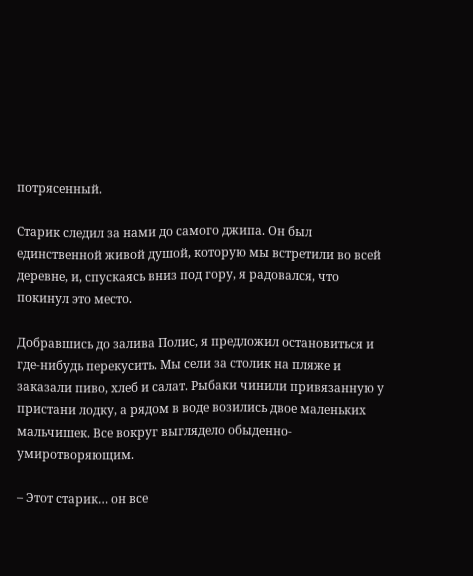потрясенный.

Старик следил за нами до самого джипа. Он был единственной живой душой, которую мы встретили во всей деревне, и, спускаясь вниз под гору, я радовался, что покинул это место.

Добравшись до залива Полис, я предложил остановиться и где-нибудь перекусить. Мы сели за столик на пляже и заказали пиво, хлеб и салат. Рыбаки чинили привязанную у пристани лодку, а рядом в воде возились двое маленьких мальчишек. Все вокруг выглядело обыденно-умиротворяющим.

– Этот старик… он все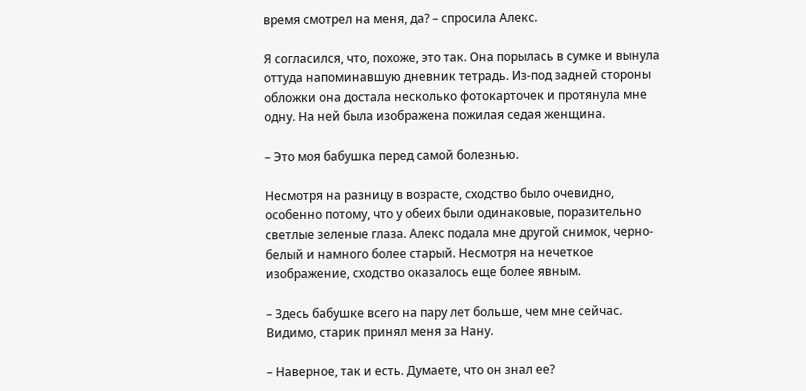время смотрел на меня, да? – спросила Алекс.

Я согласился, что, похоже, это так. Она порылась в сумке и вынула оттуда напоминавшую дневник тетрадь. Из-под задней стороны обложки она достала несколько фотокарточек и протянула мне одну. На ней была изображена пожилая седая женщина.

– Это моя бабушка перед самой болезнью.

Несмотря на разницу в возрасте, сходство было очевидно, особенно потому, что у обеих были одинаковые, поразительно светлые зеленые глаза. Алекс подала мне другой снимок, черно-белый и намного более старый. Несмотря на нечеткое изображение, сходство оказалось еще более явным.

– Здесь бабушке всего на пару лет больше, чем мне сейчас. Видимо, старик принял меня за Нану.

– Наверное, так и есть. Думаете, что он знал ее?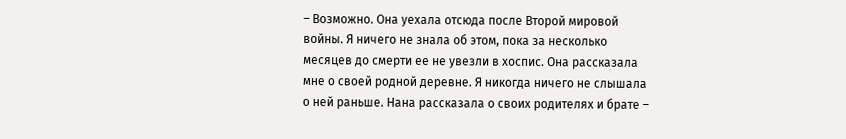– Возможно. Она уехала отсюда после Второй мировой войны. Я ничего не знала об этом, пока за несколько месяцев до смерти ее не увезли в хоспис. Она рассказала мне о своей родной деревне. Я никогда ничего не слышала о ней раньше. Нана рассказала о своих родителях и брате –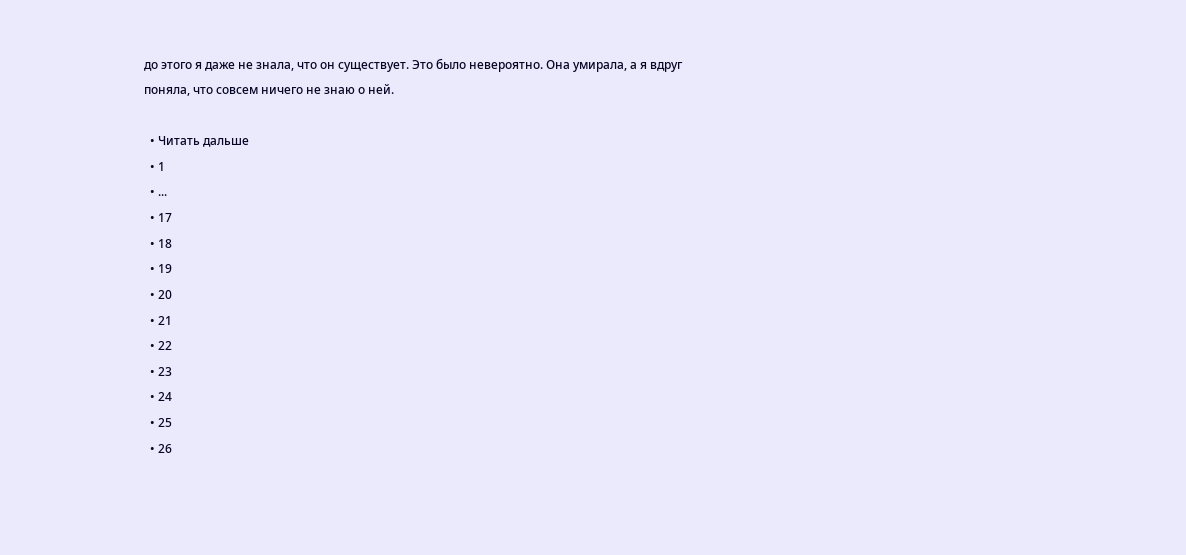до этого я даже не знала, что он существует. Это было невероятно. Она умирала, а я вдруг поняла, что совсем ничего не знаю о ней.

  • Читать дальше
  • 1
  • ...
  • 17
  • 18
  • 19
  • 20
  • 21
  • 22
  • 23
  • 24
  • 25
  • 26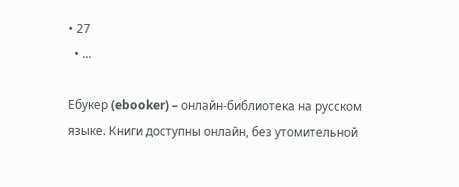• 27
  • ...

Ебукер (ebooker) – онлайн-библиотека на русском языке. Книги доступны онлайн, без утомительной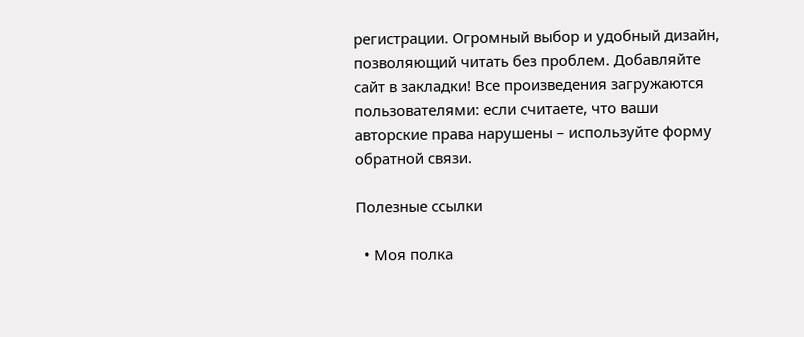регистрации. Огромный выбор и удобный дизайн, позволяющий читать без проблем. Добавляйте сайт в закладки! Все произведения загружаются пользователями: если считаете, что ваши авторские права нарушены – используйте форму обратной связи.

Полезные ссылки

  • Моя полка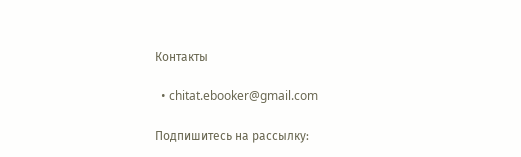Контакты

  • chitat.ebooker@gmail.com

Подпишитесь на рассылку: